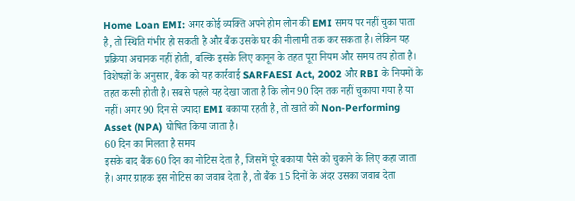Home Loan EMI: अगर कोई व्यक्ति अपने होम लोन की EMI समय पर नहीं चुका पाता है, तो स्थिति गंभीर हो सकती है और बैंक उसके घर की नीलामी तक कर सकता है। लेकिन यह प्रक्रिया अचानक नहीं होती, बल्कि इसके लिए कानून के तहत पूरा नियम और समय तय होता है। विशेषज्ञों के अनुसार, बैंक को यह कार्रवाई SARFAESI Act, 2002 और RBI के नियमों के तहत करनी होती है। सबसे पहले यह देखा जाता है कि लोन 90 दिन तक नहीं चुकाया गया है या नहीं। अगर 90 दिन से ज्यादा EMI बकाया रहती है, तो खाते को Non-Performing Asset (NPA) घोषित किया जाता है।
60 दिन का मिलता है समय
इसके बाद बैंक 60 दिन का नोटिस देता है, जिसमें पूरे बकाया पैसे को चुकाने के लिए कहा जाता है। अगर ग्राहक इस नोटिस का जवाब देता है, तो बैंक 15 दिनों के अंदर उसका जवाब देता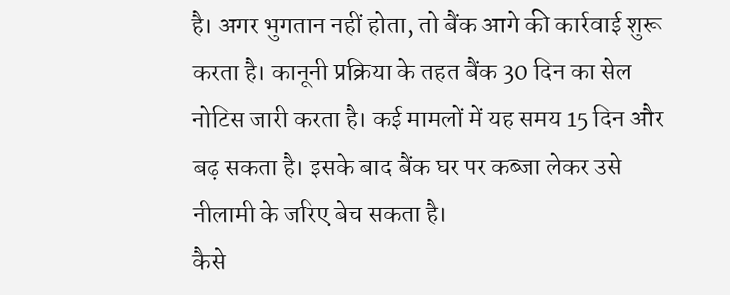है। अगर भुगतान नहीं होता, तो बैंक आगे की कार्रवाई शुरू करता है। कानूनी प्रक्रिया के तहत बैंक 30 दिन का सेल नोटिस जारी करता है। कई मामलों में यह समय 15 दिन और बढ़ सकता है। इसके बाद बैंक घर पर कब्जा लेकर उसे नीलामी के जरिए बेच सकता है।
कैसे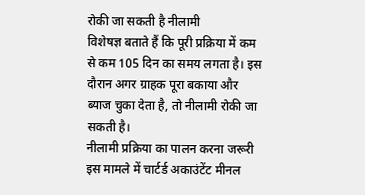रोकी जा सकती है नीलामी
विशेषज्ञ बताते हैं कि पूरी प्रक्रिया में कम से कम 105 दिन का समय लगता है। इस दौरान अगर ग्राहक पूरा बकाया और ब्याज चुका देता है, तो नीलामी रोकी जा सकती है।
नीलामी प्रक्रिया का पालन करना जरूरी
इस मामले में चार्टर्ड अकाउंटेंट मीनल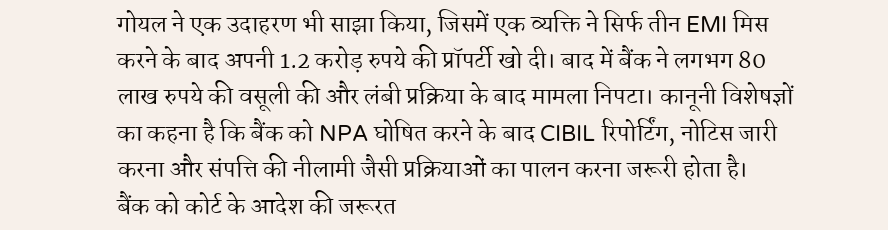गोयल ने एक उदाहरण भी साझा किया, जिसमें एक व्यक्ति ने सिर्फ तीन EMI मिस करने के बाद अपनी 1.2 करोड़ रुपये की प्रॉपर्टी खो दी। बाद में बैंक ने लगभग 80 लाख रुपये की वसूली की और लंबी प्रक्रिया के बाद मामला निपटा। कानूनी विशेषज्ञों का कहना है कि बैंक को NPA घोषित करने के बाद CIBIL रिपोर्टिंग, नोटिस जारी करना और संपत्ति की नीलामी जैसी प्रक्रियाओं का पालन करना जरूरी होता है।
बैंक को कोर्ट के आदेश की जरूरत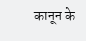कानून के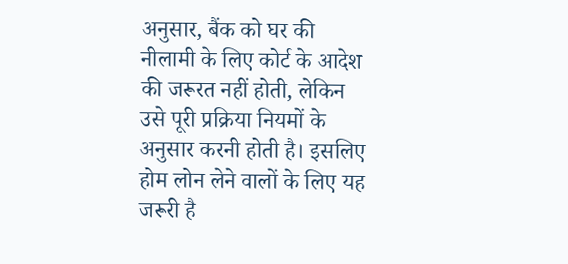अनुसार, बैंक को घर की नीलामी के लिए कोर्ट के आदेश की जरूरत नहीं होती, लेकिन उसे पूरी प्रक्रिया नियमों के अनुसार करनी होती है। इसलिए होम लोन लेने वालों के लिए यह जरूरी है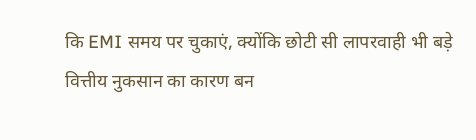कि EMI समय पर चुकाएं, क्योंकि छोटी सी लापरवाही भी बड़े वित्तीय नुकसान का कारण बन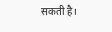सकती है।